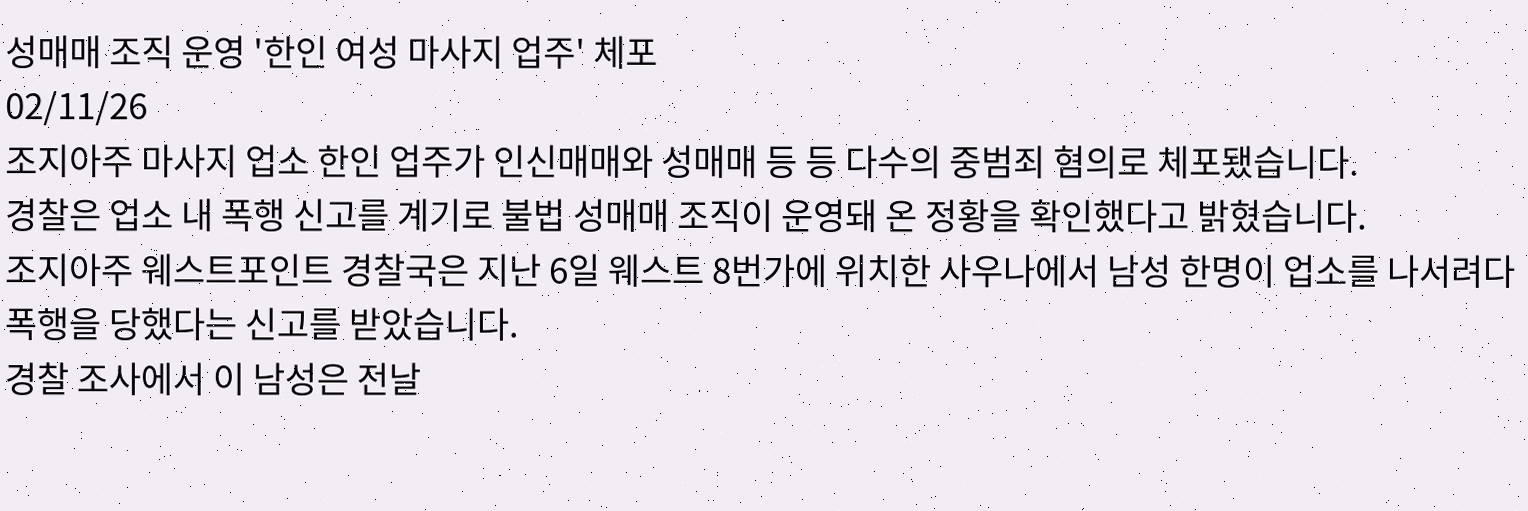성매매 조직 운영 '한인 여성 마사지 업주' 체포
02/11/26
조지아주 마사지 업소 한인 업주가 인신매매와 성매매 등 등 다수의 중범죄 혐의로 체포됐습니다.
경찰은 업소 내 폭행 신고를 계기로 불법 성매매 조직이 운영돼 온 정황을 확인했다고 밝혔습니다.
조지아주 웨스트포인트 경찰국은 지난 6일 웨스트 8번가에 위치한 사우나에서 남성 한명이 업소를 나서려다 폭행을 당했다는 신고를 받았습니다.
경찰 조사에서 이 남성은 전날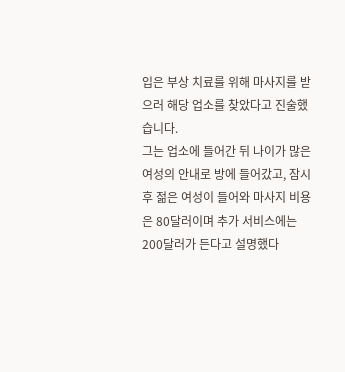입은 부상 치료를 위해 마사지를 받으러 해당 업소를 찾았다고 진술했습니다.
그는 업소에 들어간 뒤 나이가 많은 여성의 안내로 방에 들어갔고, 잠시 후 젊은 여성이 들어와 마사지 비용은 80달러이며 추가 서비스에는 200달러가 든다고 설명했다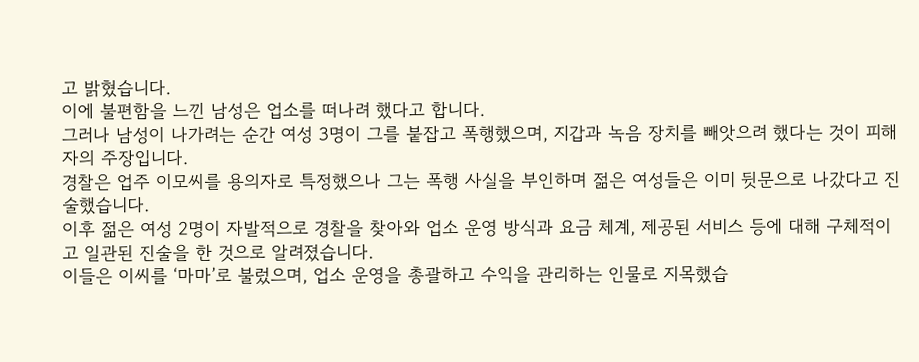고 밝혔습니다.
이에 불편함을 느낀 남성은 업소를 떠나려 했다고 합니다.
그러나 남성이 나가려는 순간 여성 3명이 그를 붙잡고 폭행했으며, 지갑과 녹음 장치를 빼앗으려 했다는 것이 피해자의 주장입니다.
경찰은 업주 이모씨를 용의자로 특정했으나 그는 폭행 사실을 부인하며 젊은 여성들은 이미 뒷문으로 나갔다고 진술했습니다.
이후 젊은 여성 2명이 자발적으로 경찰을 찾아와 업소 운영 방식과 요금 체계, 제공된 서비스 등에 대해 구체적이고 일관된 진술을 한 것으로 알려졌습니다.
이들은 이씨를 ‘마마’로 불렀으며, 업소 운영을 총괄하고 수익을 관리하는 인물로 지목했습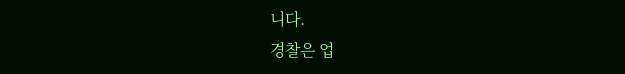니다.
경찰은 업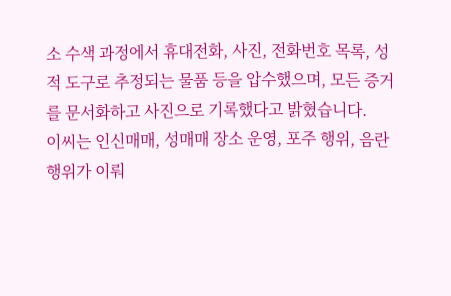소 수색 과정에서 휴대전화, 사진, 전화번호 목록, 성적 도구로 추정되는 물품 등을 압수했으며, 모든 증거를 문서화하고 사진으로 기록했다고 밝혔습니다.
이씨는 인신매매, 성매매 장소 운영, 포주 행위, 음란 행위가 이뤄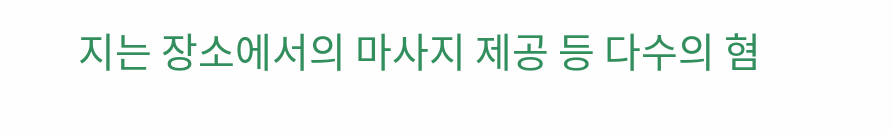지는 장소에서의 마사지 제공 등 다수의 혐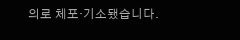의로 체포·기소됐습니다.